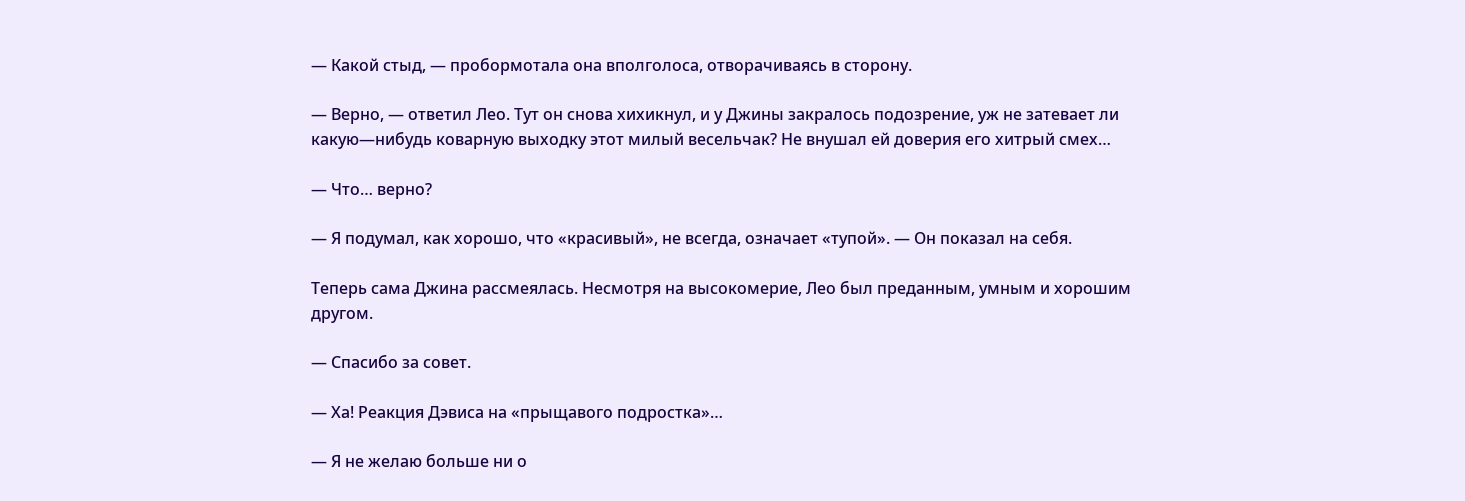— Какой стыд, — пробормотала она вполголоса, отворачиваясь в сторону.

— Верно, — ответил Лео. Тут он снова хихикнул, и у Джины закралось подозрение, уж не затевает ли какую—нибудь коварную выходку этот милый весельчак? Не внушал ей доверия его хитрый смех…

— Что… верно?

— Я подумал, как хорошо, что «красивый», не всегда, означает «тупой». — Он показал на себя.

Теперь сама Джина рассмеялась. Несмотря на высокомерие, Лео был преданным, умным и хорошим другом.

— Спасибо за совет.

— Ха! Реакция Дэвиса на «прыщавого подростка»…

— Я не желаю больше ни о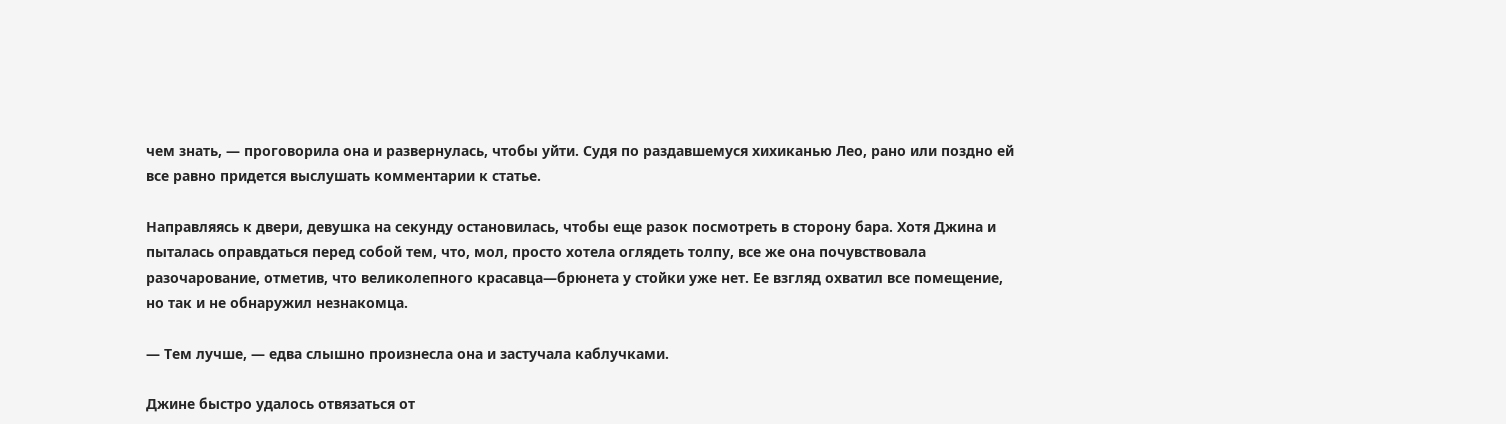чем знать, — проговорила она и развернулась, чтобы уйти. Судя по раздавшемуся хихиканью Лео, рано или поздно ей все равно придется выслушать комментарии к статье.

Направляясь к двери, девушка на секунду остановилась, чтобы еще разок посмотреть в сторону бара. Хотя Джина и пыталась оправдаться перед собой тем, что, мол, просто хотела оглядеть толпу, все же она почувствовала разочарование, отметив, что великолепного красавца—брюнета у стойки уже нет. Ее взгляд охватил все помещение, но так и не обнаружил незнакомца.

— Тем лучше, — едва слышно произнесла она и застучала каблучками.

Джине быстро удалось отвязаться от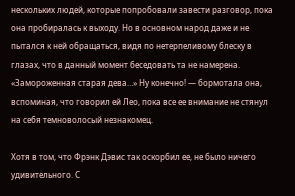нескольких людей, которые попробовали завести разговор, пока она пробиралась к выходу. Но в основном народ даже и не пытался к ней обращаться, видя по нетерпеливому блеску в глазах, что в данный момент беседовать та не намерена. «Замороженная старая дева…» Ну конечно! — бормотала она, вспоминая, что говорил ей Лео, пока все ее внимание не стянул на себя темноволосый незнакомец.

Хотя в том, что Фрэнк Дэвис так оскорбил ее, не было ничего удивительного. С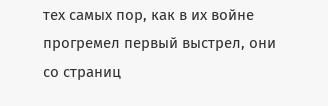тех самых пор, как в их войне прогремел первый выстрел, они со страниц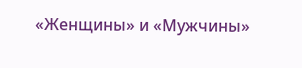«Женщины» и «Мужчины»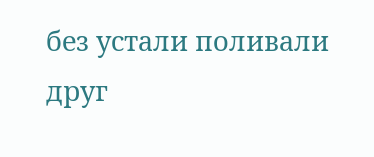без устали поливали друг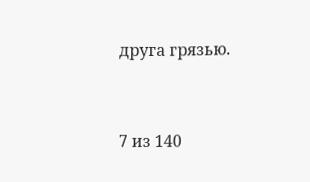друга грязью.



7 из 140